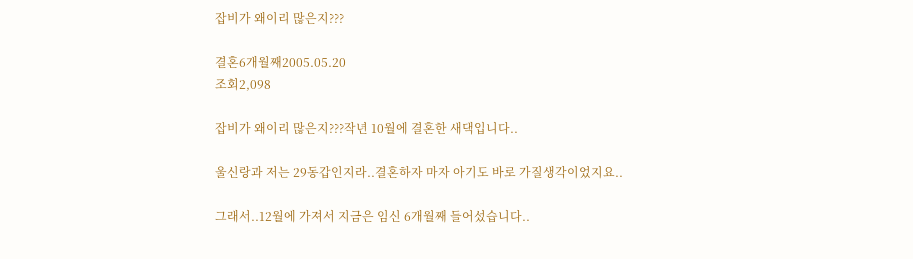잡비가 왜이리 많은지???

결혼6개월째2005.05.20
조회2,098

잡비가 왜이리 많은지???작년 10월에 결혼한 새댁입니다..

울신랑과 저는 29동갑인지라..결혼하자 마자 아기도 바로 가질생각이었지요..

그래서..12월에 가져서 지금은 임신 6개월째 들어섰습니다..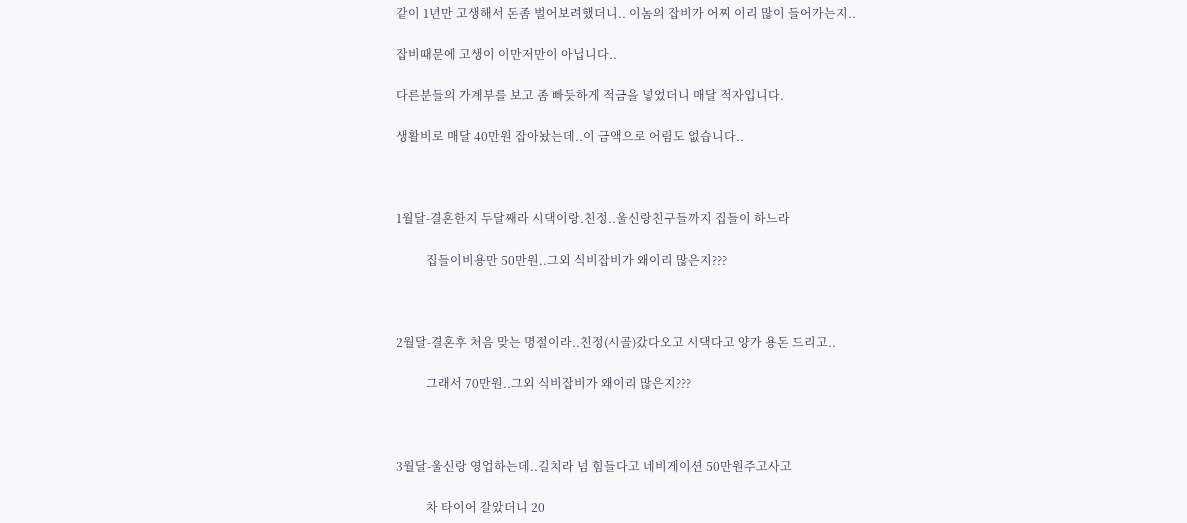같이 1년만 고생해서 돈좀 벌어보려했더니.. 이놈의 잡비가 어찌 이리 많이 들어가는지..

잡비때문에 고생이 이만저만이 아닙니다..

다른분들의 가계부를 보고 좀 빠듯하게 적금을 넣었더니 매달 적자입니다.

생활비로 매달 40만원 잡아놨는데..이 금액으로 어림도 없습니다..



1월달-결혼한지 두달째라 시댁이랑.친정..울신랑친구들까지 집들이 하느라

          집들이비용만 50만원..그외 식비잡비가 왜이리 많은지???



2월달-결혼후 처음 맞는 명절이라..친정(시골)갔다오고 시댁다고 양가 용돈 드리고..

          그래서 70만원..그외 식비잡비가 왜이리 많은지???



3월달-울신랑 영업하는데..길치라 넘 힘들다고 네비게이션 50만원주고사고

          차 타이어 갈았더니 20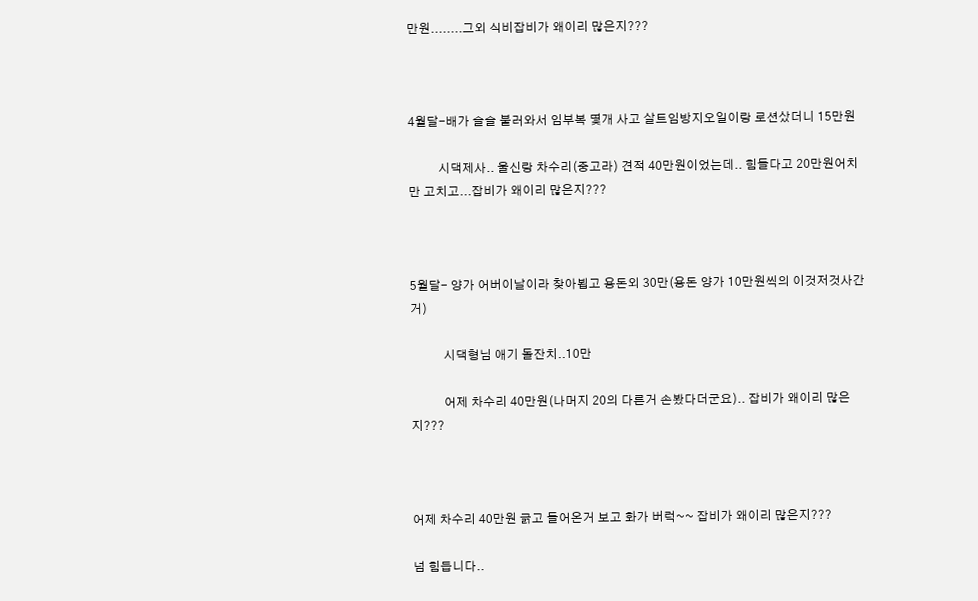만원........그외 식비잡비가 왜이리 많은지???



4월달-배가 슬슬 불러와서 임부복 몇개 사고 살트임방지오일이랑 로션샀더니 15만원

          시댁제사.. 울신랑 차수리(중고라) 견적 40만원이었는데.. 힘들다고 20만원어치만 고치고...잡비가 왜이리 많은지???



5월달- 양가 어버이날이라 찾아뵙고 용돈외 30만(용돈 양가 10만원씩의 이것저것사간거)

           시댁형님 애기 돌잔치..10만

           어제 차수리 40만원(나머지 20의 다른거 손봤다더군요).. 잡비가 왜이리 많은지???



어제 차수리 40만원 긁고 들어온거 보고 화가 버럭~~ 잡비가 왜이리 많은지???

넘 힘듭니다..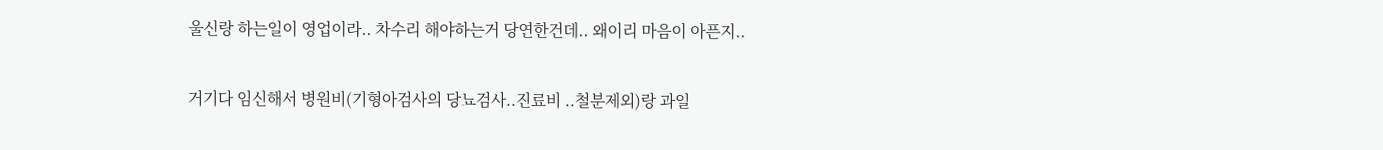울신랑 하는일이 영업이라.. 차수리 해야하는거 당연한건데.. 왜이리 마음이 아픈지..

거기다 임신해서 병원비(기형아검사의 당뇨검사..진료비 ..철분제외)랑 과일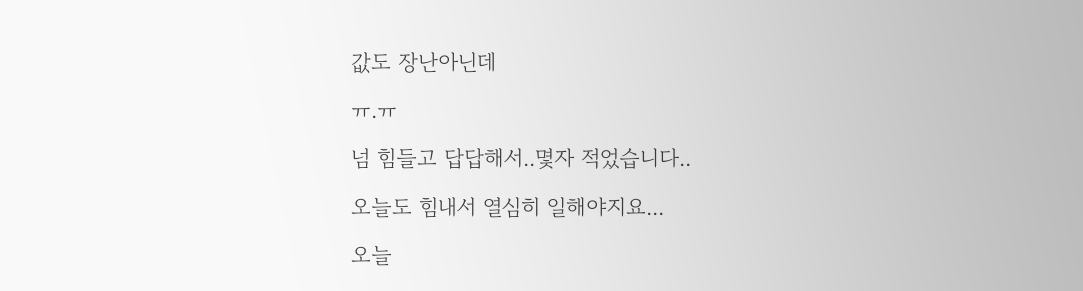값도 장난아닌데

ㅠ.ㅠ

넘 힘들고 답답해서..몇자 적었습니다..

오늘도 힘내서 열심히 일해야지요...

오늘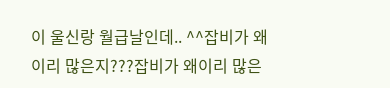이 울신랑 월급날인데.. ^^잡비가 왜이리 많은지???잡비가 왜이리 많은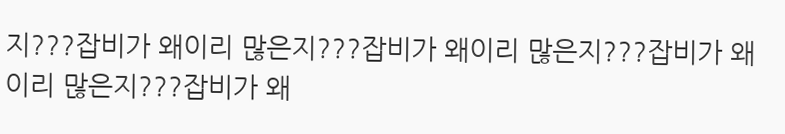지???잡비가 왜이리 많은지???잡비가 왜이리 많은지???잡비가 왜이리 많은지???잡비가 왜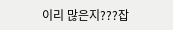이리 많은지???잡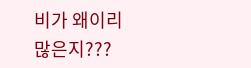비가 왜이리 많은지???